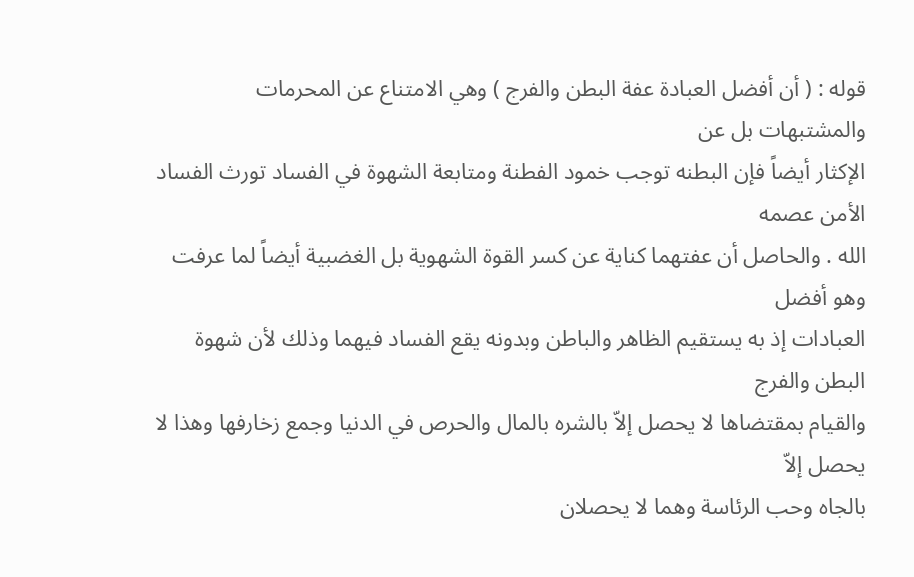قوله : ( أن أفضل العبادة عفة البطن والفرج ) وهي الامتناع عن المحرمات والمشتبهات بل عن
الإكثار أيضاً فإن البطنه توجب خمود الفطنة ومتابعة الشهوة في الفساد تورث الفساد الأمن عصمه
الله . والحاصل أن عفتهما كناية عن كسر القوة الشهوية بل الغضبية أيضاً لما عرفت وهو أفضل
العبادات إذ به يستقيم الظاهر والباطن وبدونه يقع الفساد فيهما وذلك لأن شهوة البطن والفرج
والقيام بمقتضاها لا يحصل إلاّ بالشره بالمال والحرص في الدنيا وجمع زخارفها وهذا لا يحصل إلاّ
بالجاه وحب الرئاسة وهما لا يحصلان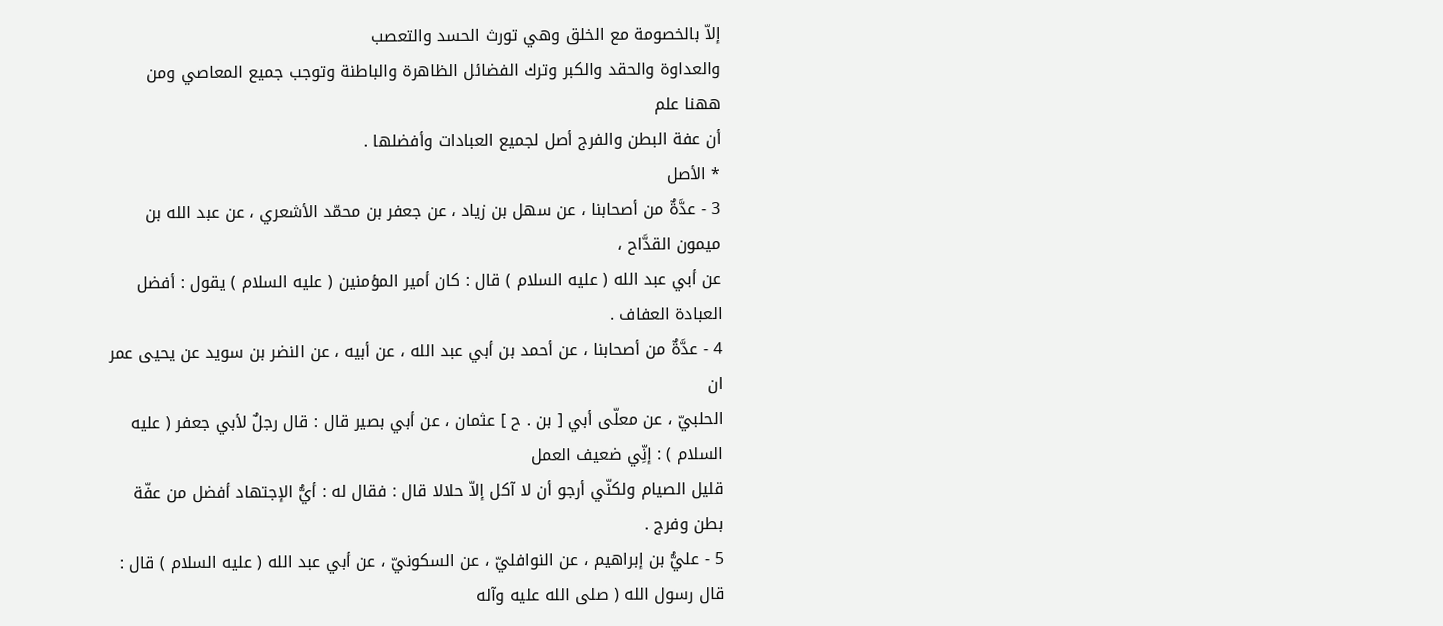إلاّ بالخصومة مع الخلق وهي تورث الحسد والتعصب
والعداوة والحقد والكبر وترك الفضائل الظاهرة والباطنة وتوجب جميع المعاصي ومن ههنا علم
أن عفة البطن والفرج أصل لجميع العبادات وأفضلها .
* الأصل
3 - عدَّةٌ من أصحابنا ، عن سهل بن زياد ، عن جعفر بن محمّد الأشعري ، عن عبد الله بن ميمون القدَّاح ،
عن أبي عبد الله ( عليه السلام ) قال : كان أمير المؤمنين ( عليه السلام ) يقول : أفضل العبادة العفاف .
4 - عدَّةٌ من أصحابنا ، عن أحمد بن أبي عبد الله ، عن أبيه ، عن النضر بن سويد عن يحيى عمر ان
الحلبيّ ، عن معلّى أبي [ بن . ح ] عثمان ، عن أبي بصير قال : قال رجلٌ لأبي جعفر ( عليه السلام ) : إنِّي ضعيف العمل
قليل الصيام ولكنّي أرجو أن لا آكل إلاّ حلالا قال : فقال له : أيُّ الإجتهاد أفضل من عفّة بطن وفرج .
5 - عليُّ بن إبراهيم ، عن النوافليّ ، عن السكونيّ ، عن أبي عبد الله ( عليه السلام ) قال : قال رسول الله ( صلى الله عليه وآله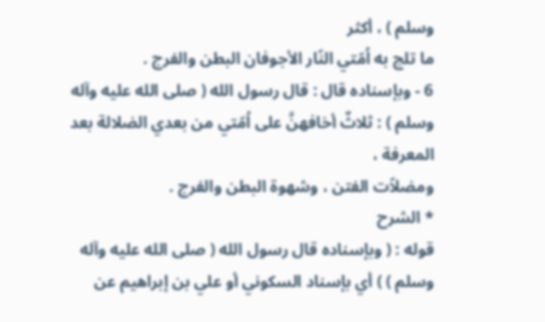وسلم ) ، أكثر
ما تلج به اُمّتي النّار الأجوفان البطن والفرج .
6 - وبإسناده قال : قال رسول الله ( صلى الله عليه وآله وسلم ) : ثلاثٌ أخافهنَّ على اُمّتي من بعدي الضلالة بعد المعرفة ،
ومضلاّت الفتن ، وشهوة البطن والفرج .
* الشرح
قوله : ( وبإسناده قال رسول الله ( صلى الله عليه وآله وسلم ) ) أي بإسناد السكوني أو علي بن إبراهيم عن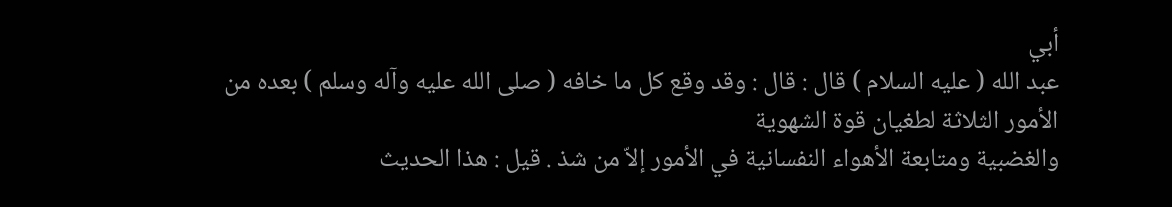أبي
عبد الله ( عليه السلام ) قال : قال : وقد وقع كل ما خافه ( صلى الله عليه وآله وسلم ) بعده من الأمور الثلاثة لطغيان قوة الشهوية
والغضبية ومتابعة الأهواء النفسانية في الأمور إلاّ من شذ . قيل : هذا الحديث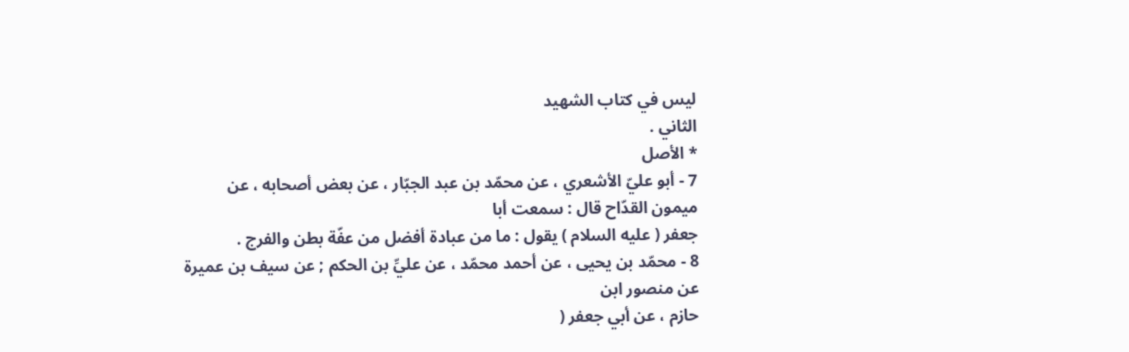ليس في كتاب الشهيد
الثاني .
* الأصل
7 - أبو عليّ الأشعري ، عن محمّد بن عبد الجبّار ، عن بعض أصحابه ، عن ميمون القدّاح قال : سمعت أبا
جعفر ( عليه السلام ) يقول : ما من عبادة أفضل من عفّة بطن والفرج .
8 - محمّد بن يحيى ، عن أحمد محمّد ، عن عليِّ بن الحكم ; عن سيف بن عميرة عن منصور ابن
حازم ، عن أبي جعفر (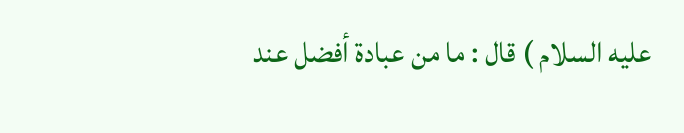عليه السلام ) قال : ما من عبادة أفضل عند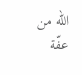الله من عفّة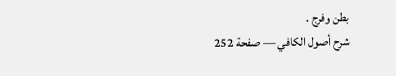بطن وفرج .
شرح أصول الكافي — صفحة 252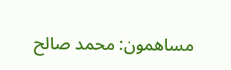مساهمون: محمد صالح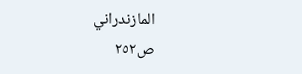المازندراني
ص٢٥٢